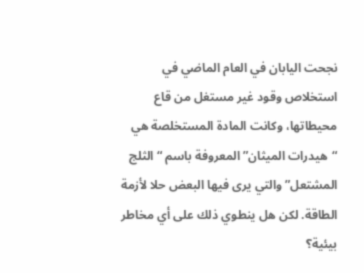نجحت اليابان في العام الماضي في استخلاص وقود غير مستغل من قاع محيطاتها، وكانت المادة المستخلصة هي “هيدرات الميثان” المعروفة باسم “الثلج المشتعل” والتي يرى فيها البعض حلا لأزمة الطاقة. لكن هل ينطوي ذلك على أي مخاطر بيئية؟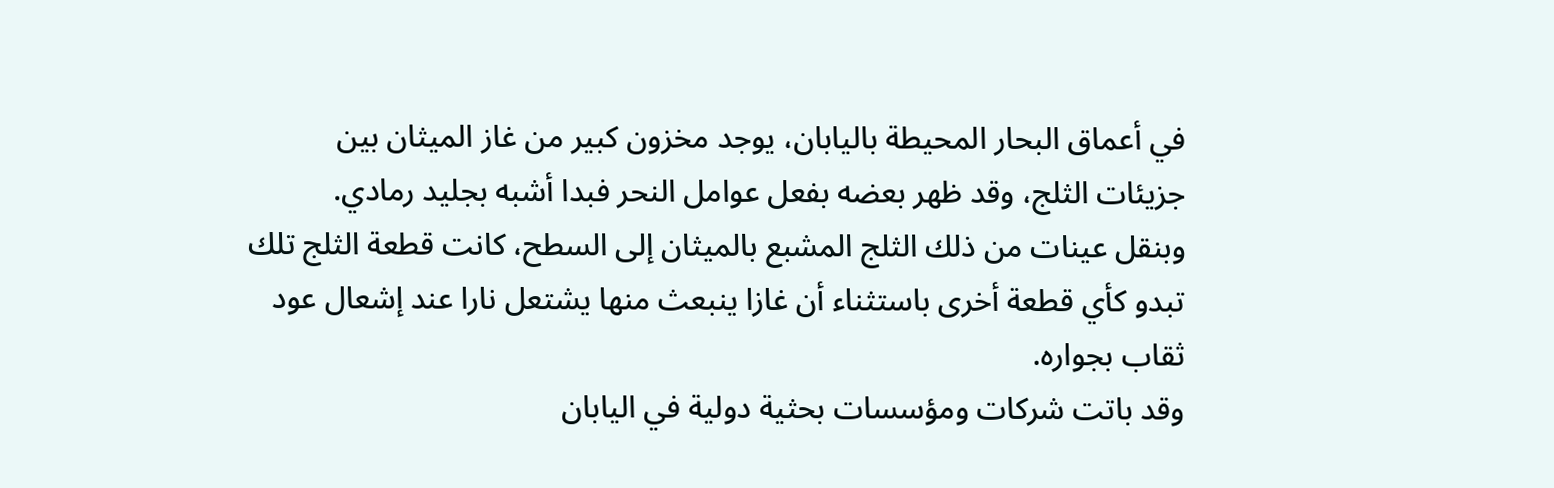في أعماق البحار المحيطة باليابان، يوجد مخزون كبير من غاز الميثان بين جزيئات الثلج، وقد ظهر بعضه بفعل عوامل النحر فبدا أشبه بجليد رمادي.
وبنقل عينات من ذلك الثلج المشبع بالميثان إلى السطح، كانت قطعة الثلج تلك تبدو كأي قطعة أخرى باستثناء أن غازا ينبعث منها يشتعل نارا عند إشعال عود ثقاب بجواره.
وقد باتت شركات ومؤسسات بحثية دولية في اليابان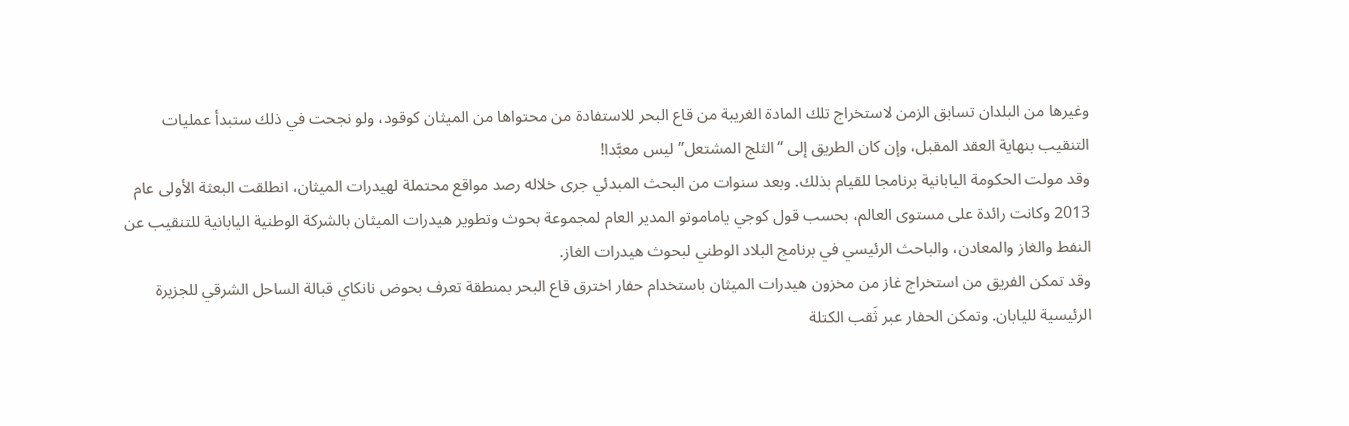وغيرها من البلدان تسابق الزمن لاستخراج تلك المادة الغريبة من قاع البحر للاستفادة من محتواها من الميثان كوقود، ولو نجحت في ذلك ستبدأ عمليات التنقيب بنهاية العقد المقبل، وإن كان الطريق إلى “الثلج المشتعل” ليس معبَّدا!
وقد مولت الحكومة اليابانية برنامجا للقيام بذلك. وبعد سنوات من البحث المبدئي جرى خلاله رصد مواقع محتملة لهيدرات الميثان، انطلقت البعثة الأولى عام 2013 وكانت رائدة على مستوى العالم، بحسب قول كوجي ياماموتو المدير العام لمجموعة بحوث وتطوير هيدرات الميثان بالشركة الوطنية اليابانية للتنقيب عن النفط والغاز والمعادن، والباحث الرئيسي في برنامج البلاد الوطني لبحوث هيدرات الغاز.
وقد تمكن الفريق من استخراج غاز من مخزون هيدرات الميثان باستخدام حفار اخترق قاع البحر بمنطقة تعرف بحوض نانكاي قبالة الساحل الشرقي للجزيرة الرئيسية لليابان. وتمكن الحفار عبر ثَقب الكتلة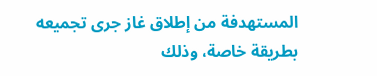المستهدفة من إطلاق غاز جرى تجميعه بطريقة خاصة، وذلك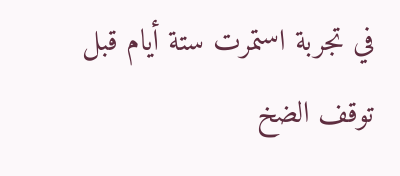في تجربة استمرت ستة أيام قبل توقف الضخ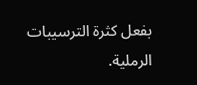بفعل كثرة الترسيبات الرملية.